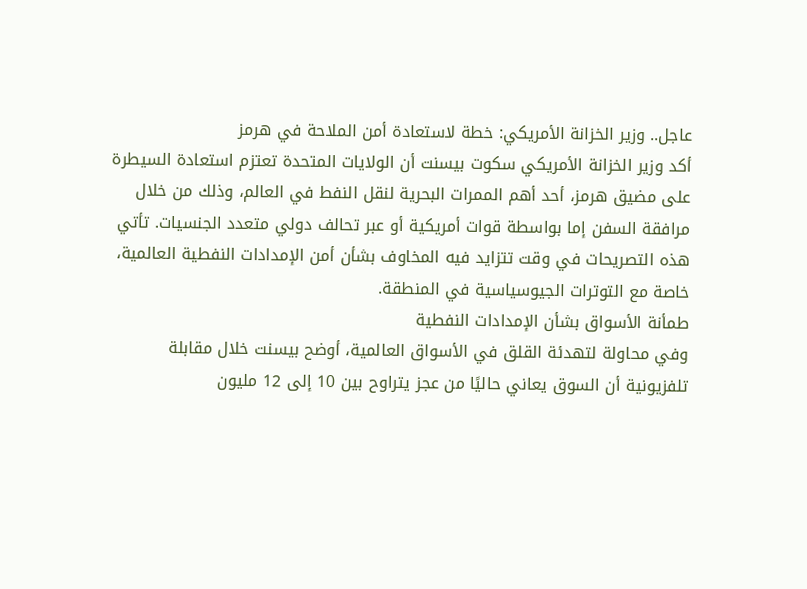عاجل.. وزير الخزانة الأمريكي: خطة لاستعادة أمن الملاحة في هرمز
أكد وزير الخزانة الأمريكي سكوت بيسنت أن الولايات المتحدة تعتزم استعادة السيطرة على مضيق هرمز، أحد أهم الممرات البحرية لنقل النفط في العالم، وذلك من خلال مرافقة السفن إما بواسطة قوات أمريكية أو عبر تحالف دولي متعدد الجنسيات. تأتي هذه التصريحات في وقت تتزايد فيه المخاوف بشأن أمن الإمدادات النفطية العالمية، خاصة مع التوترات الجيوسياسية في المنطقة.
طمأنة الأسواق بشأن الإمدادات النفطية
وفي محاولة لتهدئة القلق في الأسواق العالمية، أوضح بيسنت خلال مقابلة تلفزيونية أن السوق يعاني حاليًا من عجز يتراوح بين 10 إلى 12 مليون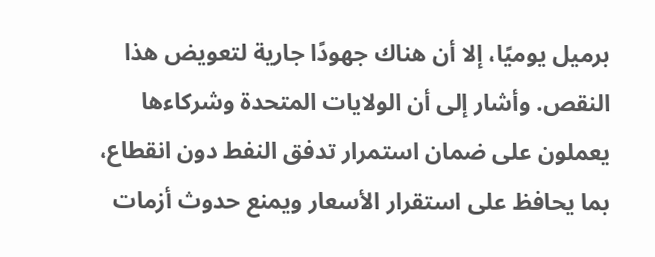برميل يوميًا، إلا أن هناك جهودًا جارية لتعويض هذا النقص. وأشار إلى أن الولايات المتحدة وشركاءها يعملون على ضمان استمرار تدفق النفط دون انقطاع، بما يحافظ على استقرار الأسعار ويمنع حدوث أزمات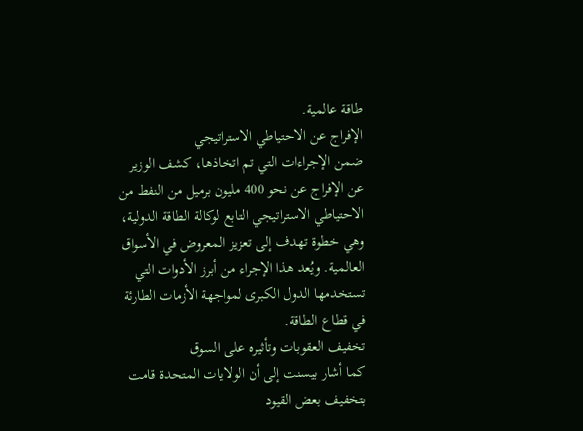طاقة عالمية.
الإفراج عن الاحتياطي الاستراتيجي
ضمن الإجراءات التي تم اتخاذها، كشف الوزير عن الإفراج عن نحو 400 مليون برميل من النفط من الاحتياطي الاستراتيجي التابع لوكالة الطاقة الدولية، وهي خطوة تهدف إلى تعزيز المعروض في الأسواق العالمية. ويُعد هذا الإجراء من أبرز الأدوات التي تستخدمها الدول الكبرى لمواجهة الأزمات الطارئة في قطاع الطاقة.
تخفيف العقوبات وتأثيره على السوق
كما أشار بيسنت إلى أن الولايات المتحدة قامت بتخفيف بعض القيود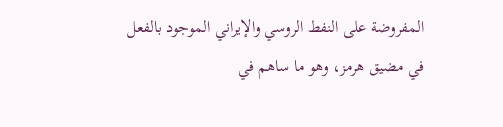المفروضة على النفط الروسي والإيراني الموجود بالفعل في مضيق هرمز، وهو ما ساهم في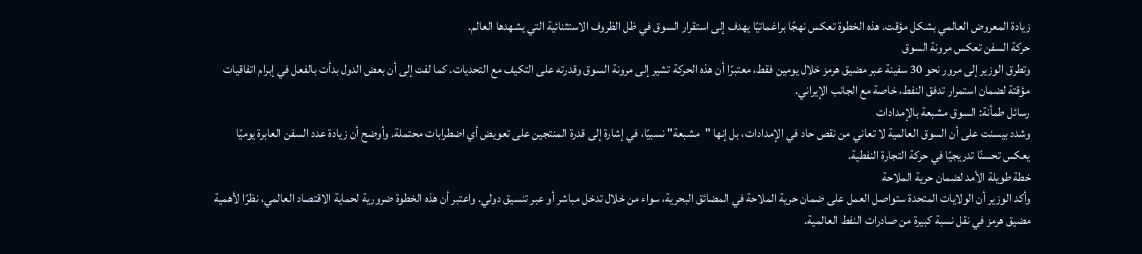زيادة المعروض العالمي بشكل مؤقت. هذه الخطوة تعكس نهجًا براغماتيًا يهدف إلى استقرار السوق في ظل الظروف الاستثنائية التي يشهدها العالم.
حركة السفن تعكس مرونة السوق
وتطرق الوزير إلى مرور نحو 30 سفينة عبر مضيق هرمز خلال يومين فقط، معتبرًا أن هذه الحركة تشير إلى مرونة السوق وقدرته على التكيف مع التحديات. كما لفت إلى أن بعض الدول بدأت بالفعل في إبرام اتفاقيات مؤقتة لضمان استمرار تدفق النفط، خاصة مع الجانب الإيراني.
رسائل طمأنة: السوق مشبعة بالإمدادات
وشدد بيسنت على أن السوق العالمية لا تعاني من نقص حاد في الإمدادات، بل إنها "مشبعة" نسبيًا، في إشارة إلى قدرة المنتجين على تعويض أي اضطرابات محتملة. وأوضح أن زيادة عدد السفن العابرة يوميًا يعكس تحسنًا تدريجيًا في حركة التجارة النفطية.
خطة طويلة الأمد لضمان حرية الملاحة
وأكد الوزير أن الولايات المتحدة ستواصل العمل على ضمان حرية الملاحة في المضائق البحرية، سواء من خلال تدخل مباشر أو عبر تنسيق دولي. واعتبر أن هذه الخطوة ضرورية لحماية الاقتصاد العالمي، نظرًا لأهمية مضيق هرمز في نقل نسبة كبيرة من صادرات النفط العالمية.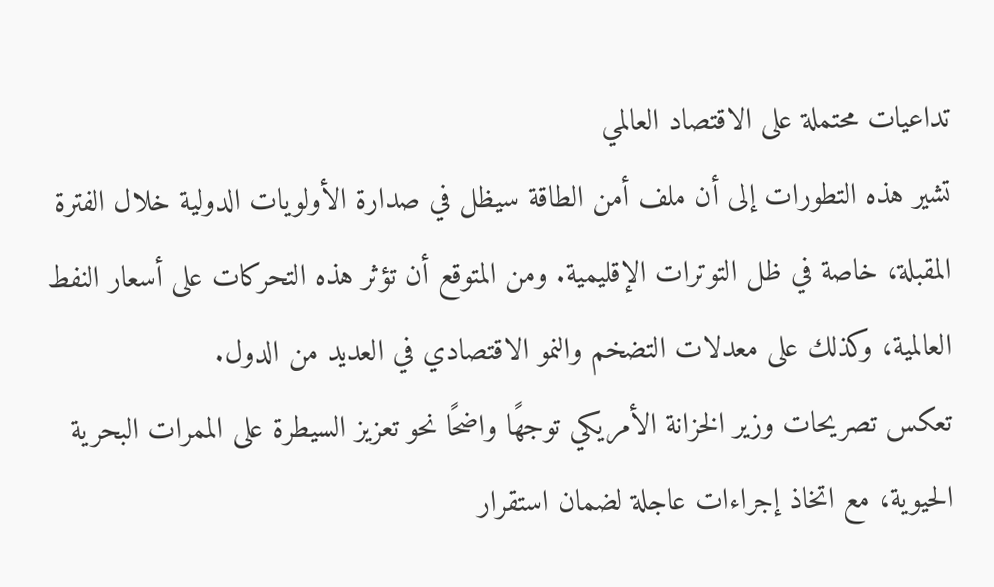تداعيات محتملة على الاقتصاد العالمي
تشير هذه التطورات إلى أن ملف أمن الطاقة سيظل في صدارة الأولويات الدولية خلال الفترة المقبلة، خاصة في ظل التوترات الإقليمية. ومن المتوقع أن تؤثر هذه التحركات على أسعار النفط العالمية، وكذلك على معدلات التضخم والنمو الاقتصادي في العديد من الدول.
تعكس تصريحات وزير الخزانة الأمريكي توجهًا واضحًا نحو تعزيز السيطرة على الممرات البحرية الحيوية، مع اتخاذ إجراءات عاجلة لضمان استقرار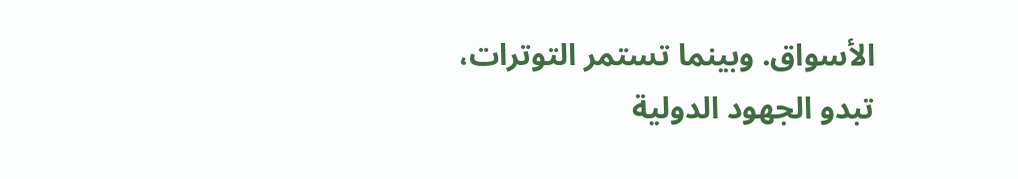الأسواق. وبينما تستمر التوترات، تبدو الجهود الدولية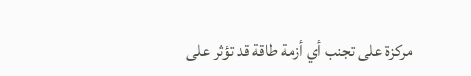مركزة على تجنب أي أزمة طاقة قد تؤثر على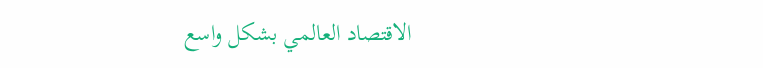الاقتصاد العالمي بشكل واسع